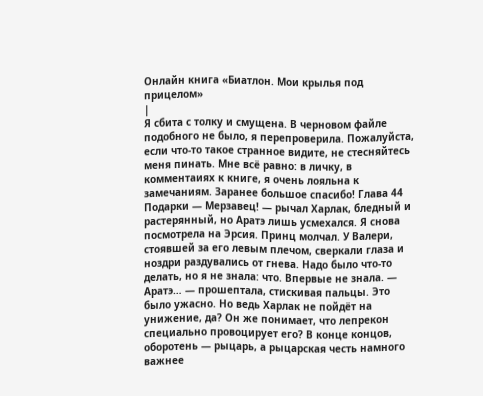Онлайн книга «Биатлон. Мои крылья под прицелом»
|
Я сбита с толку и смущена. В черновом файле подобного не было, я перепроверила. Пожалуйста, если что-то такое странное видите, не стесняйтесь меня пинать. Мне всё равно: в личку, в комментаиях к книге, я очень лояльна к замечаниям. Заранее большое спасибо! Глава 44 Подарки — Мерзавец! — рычал Харлак, бледный и растерянный, но Аратэ лишь усмехался. Я снова посмотрела на Эрсия. Принц молчал. У Валери, стоявшей за его левым плечом, сверкали глаза и ноздри раздувались от гнева. Надо было что-то делать, но я не знала: что. Впервые не знала. — Аратэ… — прошептала, стискивая пальцы. Это было ужасно. Но ведь Харлак не пойдёт на унижение, да? Он же понимает, что лепрекон специально провоцирует его? В конце концов, оборотень — рыцарь, а рыцарская честь намного важнее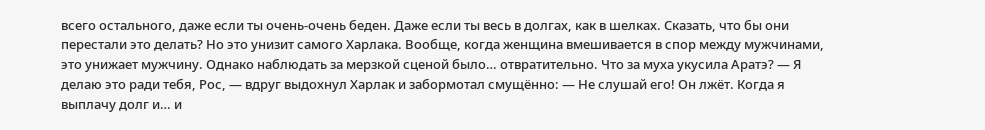всего остального, даже если ты очень-очень беден. Даже если ты весь в долгах, как в шелках. Сказать, что бы они перестали это делать? Но это унизит самого Харлака. Вообще, когда женщина вмешивается в спор между мужчинами, это унижает мужчину. Однако наблюдать за мерзкой сценой было… отвратительно. Что за муха укусила Аратэ? — Я делаю это ради тебя, Рос, — вдруг выдохнул Харлак и забормотал смущённо: — Не слушай его! Он лжёт. Когда я выплачу долг и… и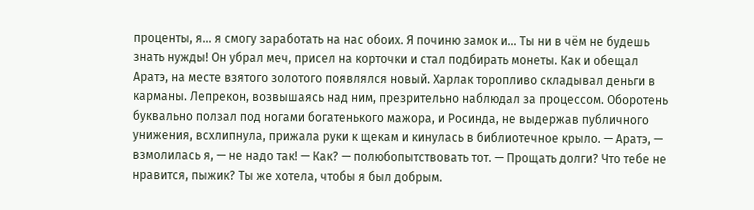проценты, я… я смогу заработать на нас обоих. Я починю замок и… Ты ни в чём не будешь знать нужды! Он убрал меч, присел на корточки и стал подбирать монеты. Как и обещал Аратэ, на месте взятого золотого появлялся новый. Харлак торопливо складывал деньги в карманы. Лепрекон, возвышаясь над ним, презрительно наблюдал за процессом. Оборотень буквально ползал под ногами богатенького мажора, и Росинда, не выдержав публичного унижения, всхлипнула, прижала руки к щекам и кинулась в библиотечное крыло. — Аратэ, — взмолилась я, — не надо так! — Как? — полюбопытствовать тот. — Прощать долги? Что тебе не нравится, пыжик? Ты же хотела, чтобы я был добрым.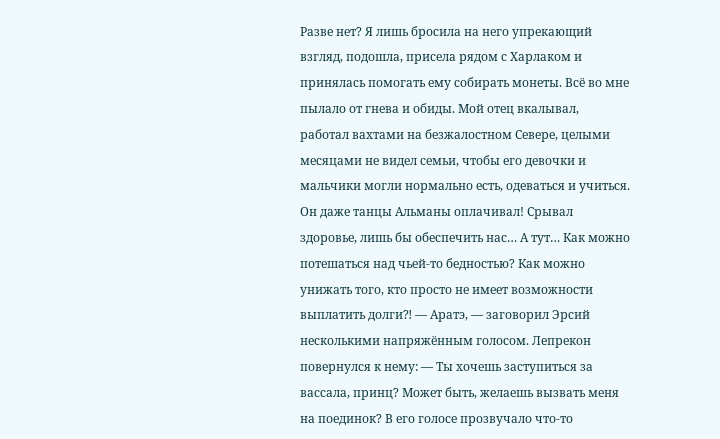Разве нет? Я лишь бросила на него упрекающий взгляд, подошла, присела рядом с Харлаком и принялась помогать ему собирать монеты. Всё во мне пылало от гнева и обиды. Мой отец вкалывал, работал вахтами на безжалостном Севере, целыми месяцами не видел семьи, чтобы его девочки и мальчики могли нормально есть, одеваться и учиться. Он даже танцы Альманы оплачивал! Срывал здоровье, лишь бы обеспечить нас… А тут… Как можно потешаться над чьей-то бедностью? Как можно унижать того, кто просто не имеет возможности выплатить долги⁈ — Аратэ, — заговорил Эрсий несколькими напряжённым голосом. Лепрекон повернулся к нему: — Ты хочешь заступиться за вассала, принц? Может быть, желаешь вызвать меня на поединок? В его голосе прозвучало что-то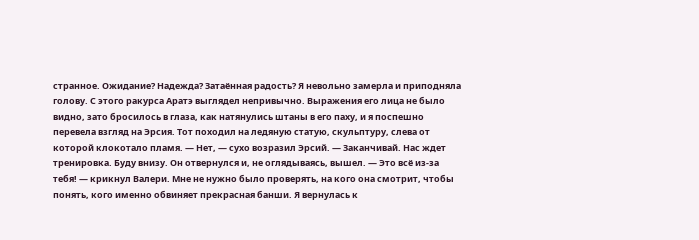странное. Ожидание? Надежда? Затаённая радость? Я невольно замерла и приподняла голову. С этого ракурса Аратэ выглядел непривычно. Выражения его лица не было видно, зато бросилось в глаза, как натянулись штаны в его паху, и я поспешно перевела взгляд на Эрсия. Тот походил на ледяную статую, скульптуру, слева от которой клокотало пламя. — Нет, — сухо возразил Эрсий. — Заканчивай. Нас ждет тренировка. Буду внизу. Он отвернулся и, не оглядываясь, вышел. — Это всё из-за тебя! — крикнул Валери. Мне не нужно было проверять, на кого она смотрит, чтобы понять, кого именно обвиняет прекрасная банши. Я вернулась к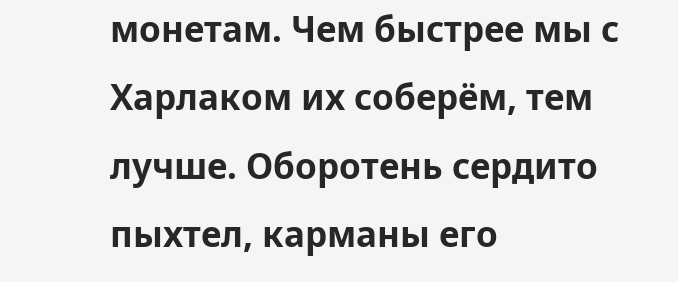монетам. Чем быстрее мы с Харлаком их соберём, тем лучше. Оборотень сердито пыхтел, карманы его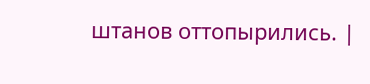штанов оттопырились. |